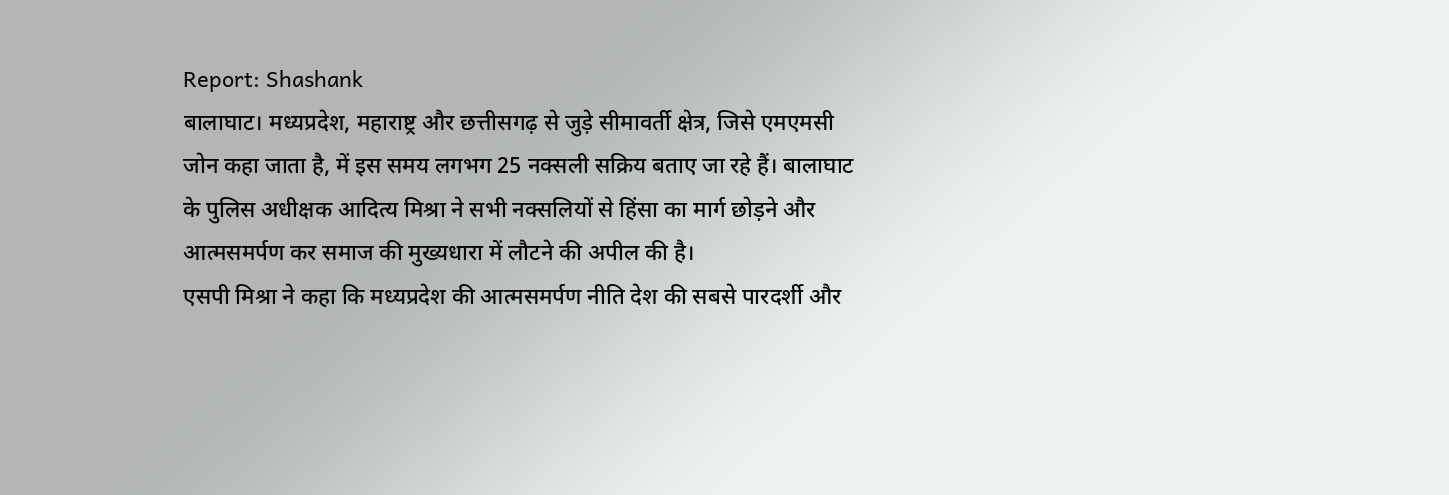Report: Shashank
बालाघाट। मध्यप्रदेश, महाराष्ट्र और छत्तीसगढ़ से जुड़े सीमावर्ती क्षेत्र, जिसे एमएमसी जोन कहा जाता है, में इस समय लगभग 25 नक्सली सक्रिय बताए जा रहे हैं। बालाघाट के पुलिस अधीक्षक आदित्य मिश्रा ने सभी नक्सलियों से हिंसा का मार्ग छोड़ने और आत्मसमर्पण कर समाज की मुख्यधारा में लौटने की अपील की है।
एसपी मिश्रा ने कहा कि मध्यप्रदेश की आत्मसमर्पण नीति देश की सबसे पारदर्शी और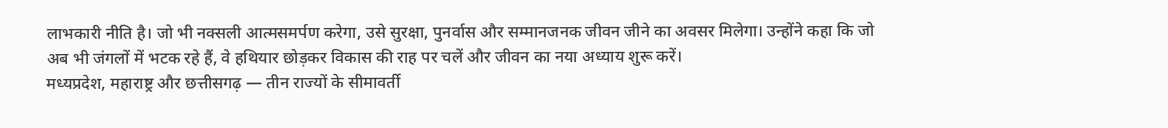लाभकारी नीति है। जो भी नक्सली आत्मसमर्पण करेगा, उसे सुरक्षा, पुनर्वास और सम्मानजनक जीवन जीने का अवसर मिलेगा। उन्होंने कहा कि जो अब भी जंगलों में भटक रहे हैं, वे हथियार छोड़कर विकास की राह पर चलें और जीवन का नया अध्याय शुरू करें।
मध्यप्रदेश, महाराष्ट्र और छत्तीसगढ़ — तीन राज्यों के सीमावर्ती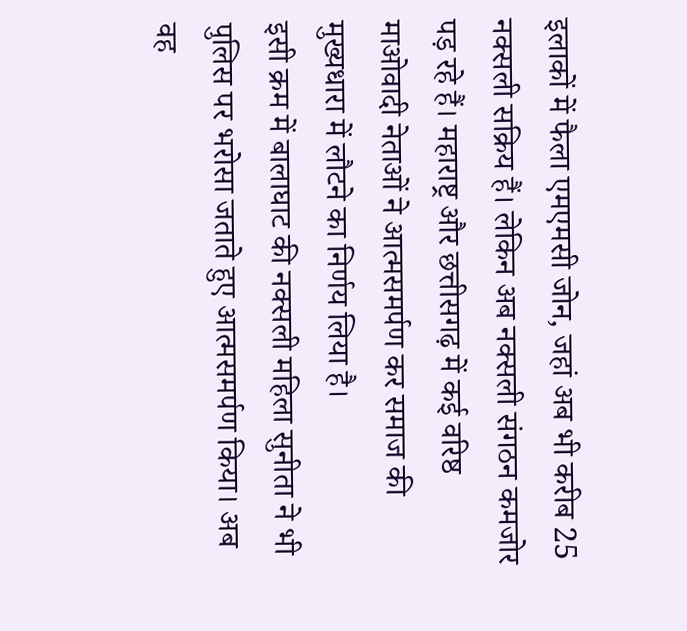इलाकों में फैला एमएमसी जोन, जहां अब भी करीब 25 नक्सली सक्रिय हैं। लेकिन अब नक्सली संगठन कमजोर पड़ रहे हैं। महाराष्ट्र और छत्तीसगढ़ में कई वरिष्ठ माओवादी नेताओं ने आत्मसमर्पण कर समाज की मुख्यधारा में लौटने का निर्णय लिया है।
इसी क्रम में बालाघाट की नक्सली महिला सुनीता ने भी पुलिस पर भरोसा जताते हुए आत्मसमर्पण किया। अब वह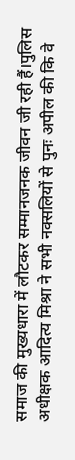समाज की मुख्यधारा में लौटकर सम्मानजनक जीवन जी रही हैं।पुलिस अधीक्षक आदित्य मिश्रा ने सभी नक्सलियों से पुनः अपील की कि वे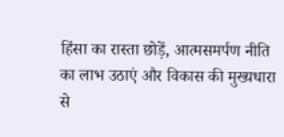हिंसा का रास्ता छोड़ें, आत्मसमर्पण नीति का लाभ उठाएं और विकास की मुख्यधारा से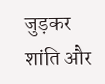जुड़कर शांति और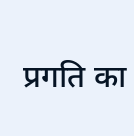प्रगति का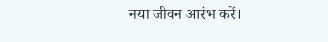नया जीवन आरंभ करें।